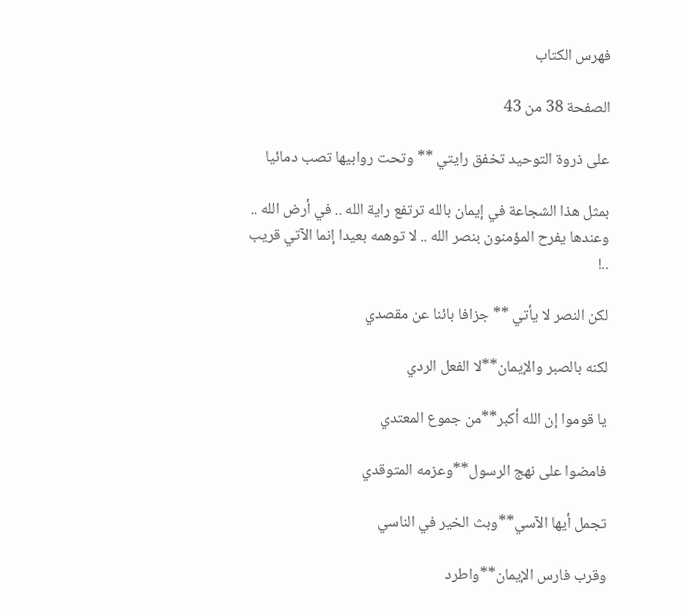فهرس الكتاب

الصفحة 38 من 43

على ذروة التوحيد تخفق رايتي ** وتحت روابيها تصب دمائيا

بمثل هذا الشجاعة في إيمان بالله ترتفع راية الله .. في أرض الله .. وعندها يفرح المؤمنون بنصر الله .. لا توهمه بعيدا إنما الآتي قريب ..!

لكن النصر لا يأتي ** جزافا بائنا عن مقصدي

لكنه بالصبر والإيمان**لا الفعل الردي

يا قوموا إن الله أكبر**من جموع المعتدي

فامضوا على نهج الرسول**وعزمه المتوقدي

تجمل أيها الآسي**وبث الخير في الناسي

وقرب فارس الإيمان**واطرد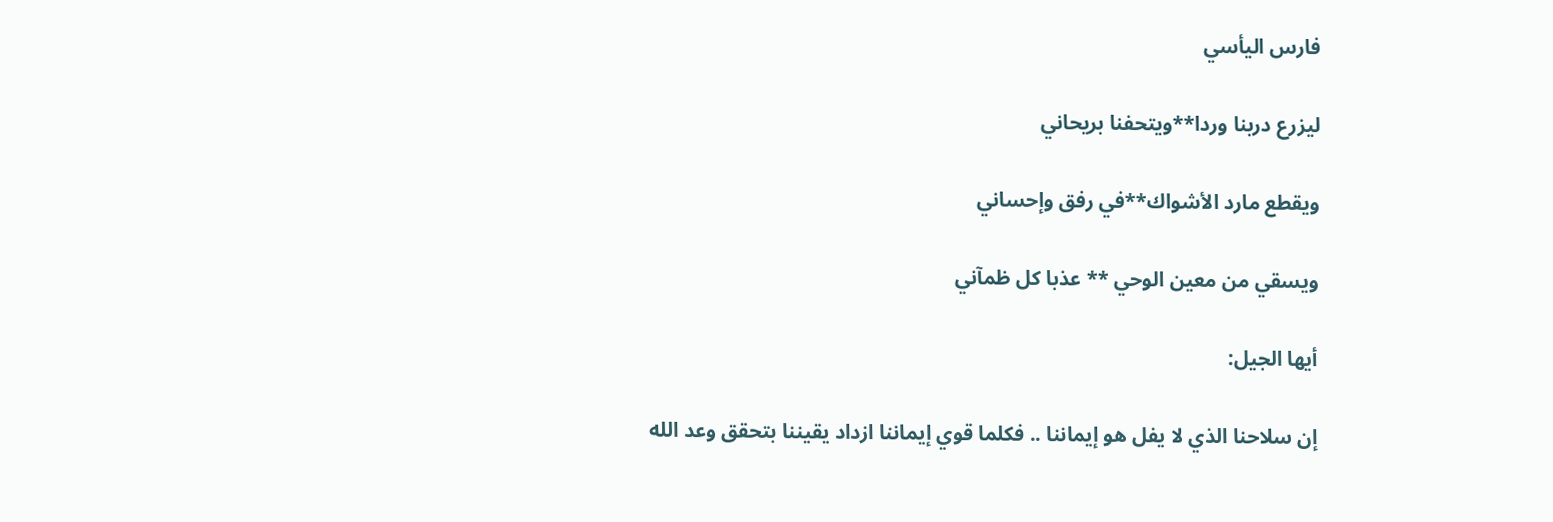فارس اليأسي

ليزرع دربنا وردا**ويتحفنا بريحاني

ويقطع مارد الأشواك**في رفق وإحساني

ويسقي من معين الوحي ** عذبا كل ظمآني

أيها الجيل:

إن سلاحنا الذي لا يفل هو إيماننا .. فكلما قوي إيماننا ازداد يقيننا بتحقق وعد الله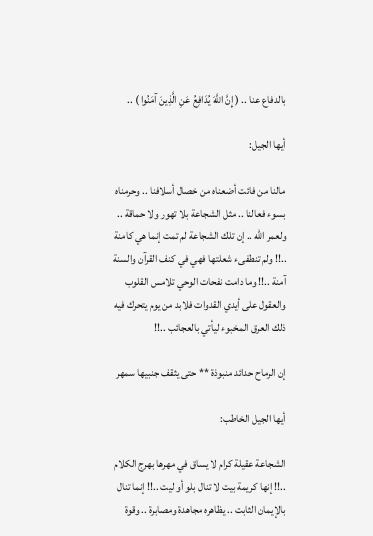بالدفاع عنا .. ( إِنَّ اللَّهَ يُدَافِعُ عَنِ الَّذِينَ آمَنُوا ) ..

أيها الجيل:

مالنا من فائت أضعناه من خصال أسلافنا .. وحرمناه بسوء فعالنا .. مثل الشجاعة بلا تهور ولا حماقة .. ولعمر الله .. إن تلك الشجاعة لم تمت إنما هي كامنة ..!! ولم تنطفىء شعلتها فهي في كنف القرآن والسنة آمنة ..!! وما دامت نفحات الوحي تلامس القلوب والعقول على أيدي القدوات فلابد من يوم يتحرك فيه ذلك العرق المخبوء ليأتي بالعجائب ..!!

إن الرماح حدائد منبوذة ** حتى يثقف جنبيها سمهر

أيها الجيل الخاطب:

الشجاعة عقيلة كرام لا يساق في مهرها بهرج الكلام ..!! إنها كريمة بيت لا تنال بلو أو ليت ..!! إنما تنال بالإيمان الثابت .. يظاهره مجاهدة ومصابرة .. وقوة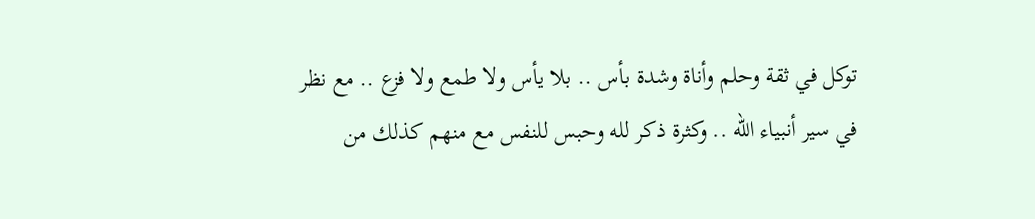توكل في ثقة وحلم وأناة وشدة بأس .. بلا يأس ولا طمع ولا فزع .. مع نظر في سير أنبياء الله .. وكثرة ذكر لله وحبس للنفس مع منهم كذلك من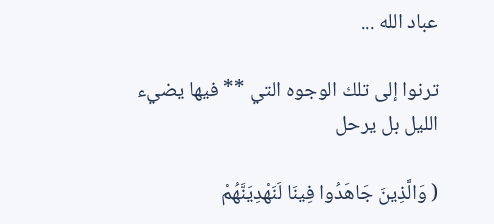عباد الله ...

ترنوا إلى تلك الوجوه التي ** فيها يضيء الليل بل يرحل

( وَالَّذِينَ جَاهَدُوا فِينَا لَنَهْدِيَنَّهُمْ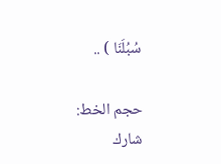سُبُلَنَا ) ..

حجم الخط:
شارك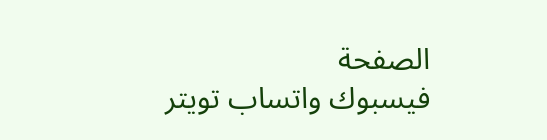الصفحة
فيسبوك واتساب تويتر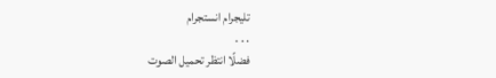تليجرام انستجرام
. . .
فضلًا انتظر تحميل الصوت